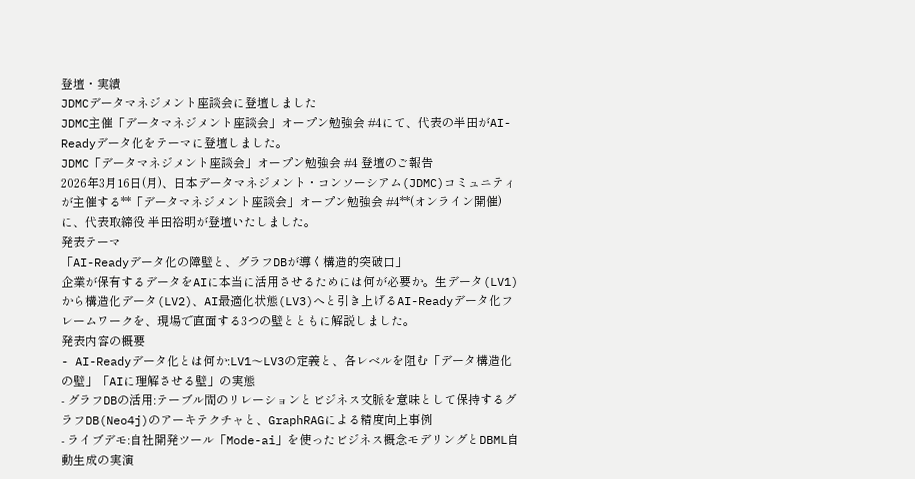登壇・実績
JDMCデータマネジメント座談会に登壇しました
JDMC主催「データマネジメント座談会」オープン勉強会 #4にて、代表の半田がAI-Readyデータ化をテーマに登壇しました。
JDMC「データマネジメント座談会」オープン勉強会 #4 登壇のご報告
2026年3月16日(月)、日本データマネジメント・コンソーシアム(JDMC)コミュニティが主催する**「データマネジメント座談会」オープン勉強会 #4**(オンライン開催)に、代表取締役 半田裕明が登壇いたしました。
発表テーマ
「AI-Readyデータ化の障壁と、グラフDBが導く構造的突破口」
企業が保有するデータをAIに本当に活用させるためには何が必要か。生データ(LV1)から構造化データ(LV2)、AI最適化状態(LV3)へと引き上げるAI-Readyデータ化フレームワークを、現場で直面する3つの壁とともに解説しました。
発表内容の概要
- AI-Readyデータ化とは何か:LV1〜LV3の定義と、各レベルを阻む「データ構造化の壁」「AIに理解させる壁」の実態
- グラフDBの活用:テーブル間のリレーションとビジネス文脈を意味として保持するグラフDB(Neo4j)のアーキテクチャと、GraphRAGによる精度向上事例
- ライブデモ:自社開発ツール「Mode-ai」を使ったビジネス概念モデリングとDBML自動生成の実演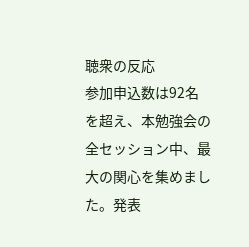聴衆の反応
参加申込数は92名を超え、本勉強会の全セッション中、最大の関心を集めました。発表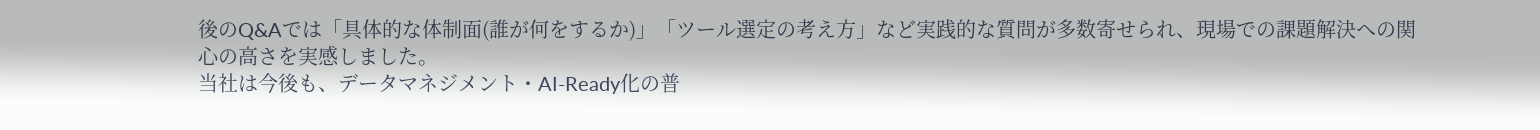後のQ&Aでは「具体的な体制面(誰が何をするか)」「ツール選定の考え方」など実践的な質問が多数寄せられ、現場での課題解決への関心の高さを実感しました。
当社は今後も、データマネジメント・AI-Ready化の普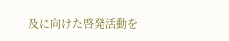及に向けた啓発活動を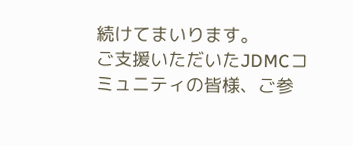続けてまいります。
ご支援いただいたJDMCコミュニティの皆様、ご参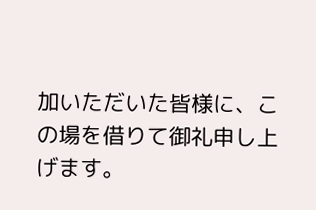加いただいた皆様に、この場を借りて御礼申し上げます。